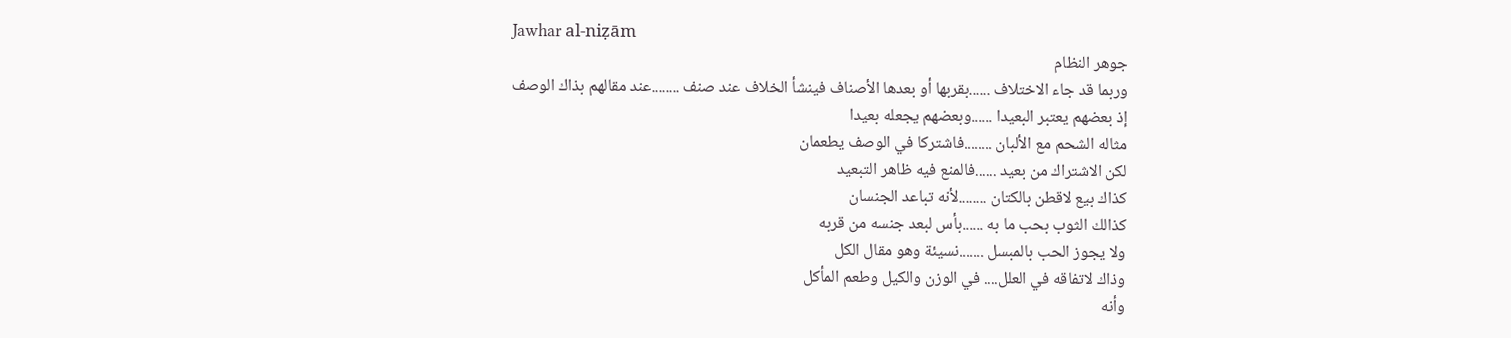Jawhar al-niẓām
جوهر النظام
وربما قد جاء الاختلاف ......بقربها أو بعدها الأصناف فينشأ الخلاف عند صنف ........عند مقالهم بذاك الوصف
إذ بعضهم يعتبر البعيدا ......وبعضهم يجعله بعيدا
مثاله الشحم مع الألبان ........فاشتركا في الوصف يطعمان
لكن الاشتراك من بعيد ......فالمنع فيه ظاهر التبعيد
كذاك بيع لاقطن بالكتان ........لأنه تباعد الجنسان
كذالك الثوب بحب ما به ......بأس لبعد جنسه من قربه
ولا يجوز الحب بالمبسل .......نسيئة وهو مقال الكل
وذاك لاتفاقه في العلل.... في الوزن والكيل وطعم المأكل
وأنه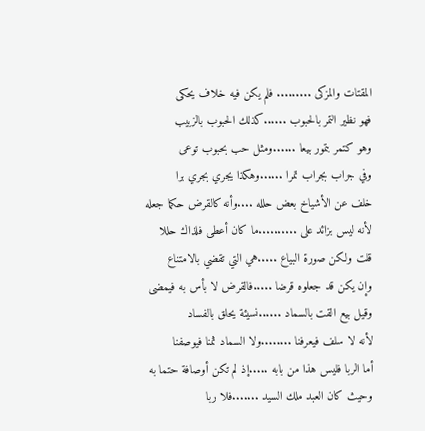المقتات والمزكى ......... فلم يكن فيه خلاف يحكى
فهو نظير التمر بالحبوب ......كذلك الحبوب بالزبيب
وهو كتمر بتمور بيعا ......ومثل حب بحبوب توعى
وفي جراب بجراب تمرا ......وهكذا يجري بجري برا
خلف عن الأشياخ بعض حلله ....وأنه كالقرض حكما جعله
لأنه ليس بزائد على ..........ما كان أعطى فلذاك حللا
قلت ولكن صورة البياع .....هي التي تقضي بالامتناع
وإن يكن قد جعلوه قرضا .....فالقرض لا بأس به فيمضى
وقيل بيع القت بالسماد ......نسيئة يحلق بالفساد
لأنه لا سلف فيعرفنا ........ولا السماد ثمنا فيوصفنا
أما الربا فليس هذا من بابه .....إذ لم تكن أوصافة حتما به
وحيث كان العبد ملك السيد .......فلا ربا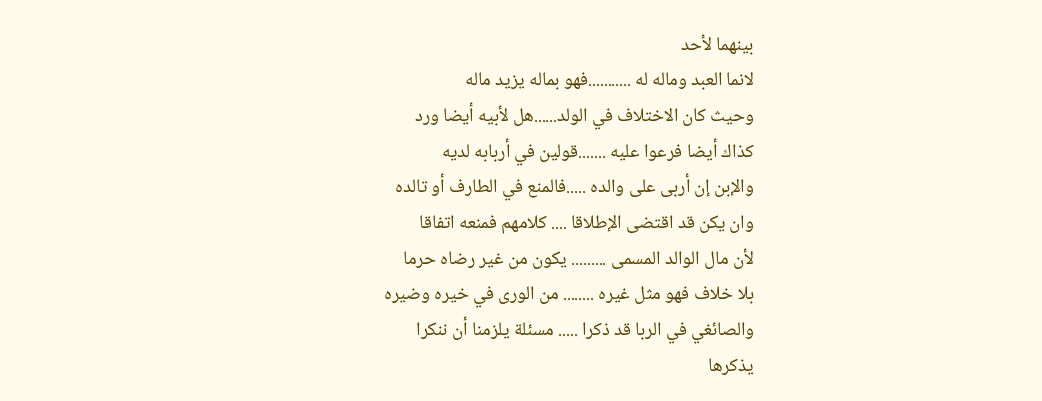بينهما لأحد
لانما العبد وماله له ...........فهو بماله يزيد ماله
وحيث كان الاختلاف في الولد......هل لأبيه أيضا ورد
كذاك أيضا فرعوا عليه .......قولين في أربابه لديه
والإبن إن أربى على والده .....فالمنع في الطارف أو تالده
وان يكن قد اقتضى الإطلاقا .... كلامهم فمنعه اتفاقا
لأن مال الوالد المسمى ......... يكون من غير رضاه حرما
بلا خلاف فهو مثل غيره ........ من الورى في خيره وضيره
والصائغي في الربا قد ذكرا ..... مسئلة يلزمنا أن ننكرا
يذكرها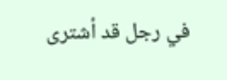في رجل قد أشترى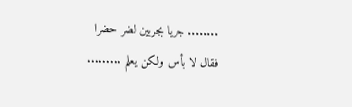........ جريا بجربين لضر حضرا
فقال لا بأس ولكن يعلم .........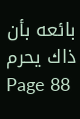بائعه بأن ذاك يحرم
Page 88